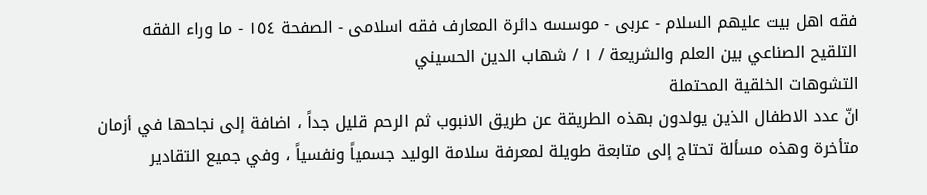فقه اهل بیت علیهم السلام - عربی - موسسه دائرة المعارف فقه اسلامی - الصفحة ١٥٤ - ما وراء الفقه التلقيح الصناعي بين العلم والشريعة / ١ / شهاب الدين الحسيني
التشوهات الخلقية المحتملة
انّ عدد الاطفال الذين يولدون بهذه الطريقة عن طريق الانبوب ثم الرحم قليل جداً ، اضافة إلى نجاحها في أزمان متأخرة وهذه مسألة تحتاج إلى متابعة طويلة لمعرفة سلامة الوليد جسمياً ونفسياً ، وفي جميع التقادير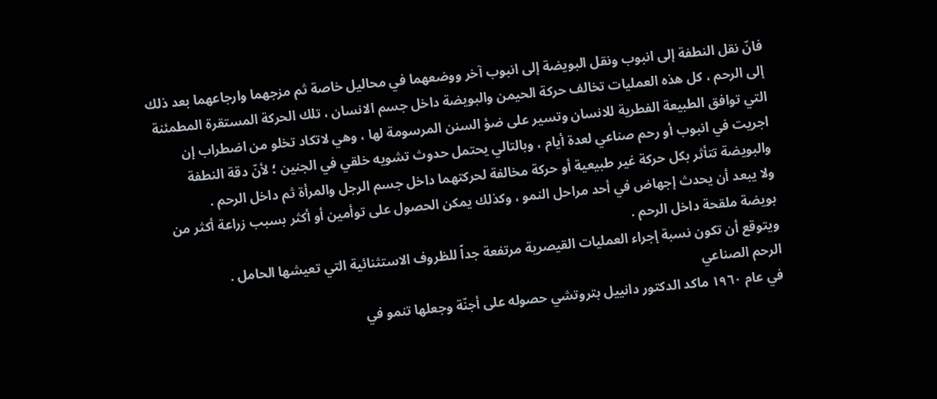فانّ نقل النطفة إلى انبوب ونقل البويضة إلى انبوب آخر ووضعهما في محاليل خاصة ثم مزجهما وارجاعهما بعد ذلك إلى الرحم ، كل هذه العمليات تخالف حركة الحيمن والبويضة داخل جسم الانسان ، تلك الحركة المستقرة المطمئنة التي توافق الطبيعة الفطرية للانسان وتسير على ضؤ السنن المرسومة لها ، وهي لاتكاد تخلو من اضطراب إن اجريت في انبوب أو رحم صناعي لعدة أيام ، وبالتالي يحتمل حدوث تشويه خلقي في الجنين ؛ لأنّ دقة النطفة والبويضة تتأثر بكل حركة غير طبيعية أو حركة مخالفة لحركتهما داخل جسم الرجل والمرأة ثم داخل الرحم .
ولا يبعد أن يحدث إجهاض في أحد مراحل النمو ، وكذلك يمكن الحصول على توأمين أو أكثر بسبب زراعة أكثر من بويضة ملقحة داخل الرحم .
ويتوقع أن تكون نسبة إجراء العمليات القيصرية مرتفعة جداً للظروف الاستثنائية التي تعيشها الحامل .
الرحم الصناعي
في عام ١٩٦٠ ماكد الدكتور دانييل بتروتشي حصوله على أجنّة وجعلها تنمو في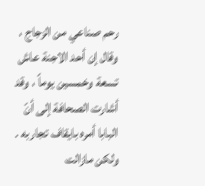رحم صناعي من الزجاج ، وقال إن أحد الاجنة عاش تسعة وخمسين يوماً ، وقد أشارت الصحافة إلى أنّ البابا أمره بايقاف تجاربه .
ولكن مازالت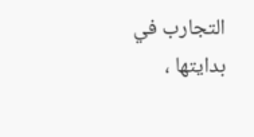التجارب في بدايتها ،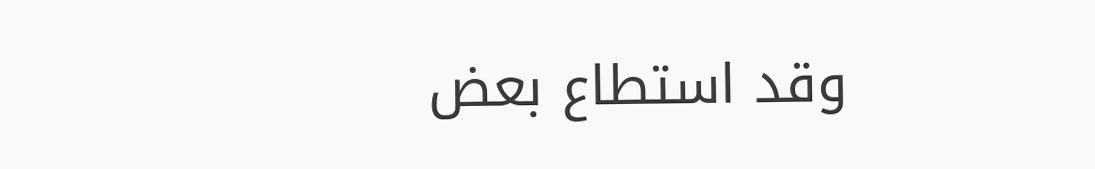وقد استطاع بعض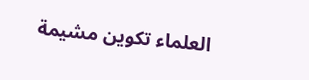العلماء تكوين مشيمة